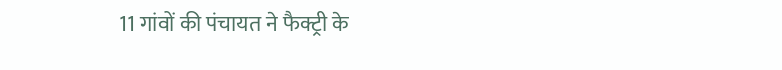11 गांवों की पंचायत ने फैक्ट्री के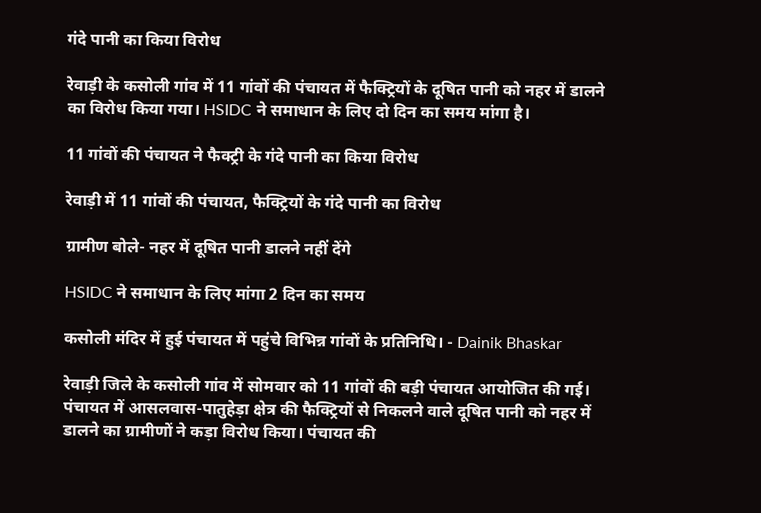गंदे पानी का किया विरोध

रेवाड़ी के कसोली गांव में 11 गांवों की पंचायत में फैक्ट्रियों के दूषित पानी को नहर में डालने का विरोध किया गया। HSIDC ने समाधान के लिए दो दिन का समय मांगा है।

11 गांवों की पंचायत ने फैक्ट्री के गंदे पानी का किया विरोध

रेवाड़ी में 11 गांवों की पंचायत, फैक्ट्रियों के गंदे पानी का विरोध

ग्रामीण बोले- नहर में दूषित पानी डालने नहीं देंगे

HSIDC ने समाधान के लिए मांगा 2 दिन का समय

कसोली मंदिर में हुई पंचायत में पहुंचे विभिन्न गांवों के प्रतिनिधि। - Dainik Bhaskar

रेवाड़ी जिले के कसोली गांव में सोमवार को 11 गांवों की बड़ी पंचायत आयोजित की गई। पंचायत में आसलवास-पातुहेड़ा क्षेत्र की फैक्ट्रियों से निकलने वाले दूषित पानी को नहर में डालने का ग्रामीणों ने कड़ा विरोध किया। पंचायत की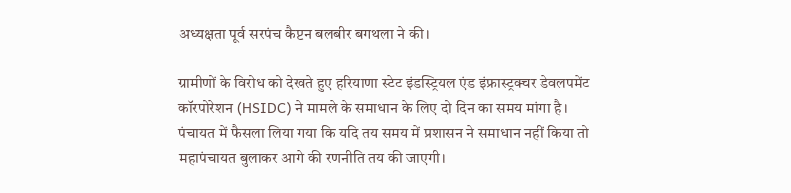अध्यक्षता पूर्व सरपंच कैप्टन बलबीर बगथला ने की।

ग्रामीणों के विरोध को देखते हुए हरियाणा स्टेट इंडस्ट्रियल एंड इंफ्रास्ट्रक्चर डेवलपमेंट कॉरपोरेशन (HSIDC) ने मामले के समाधान के लिए दो दिन का समय मांगा है। पंचायत में फैसला लिया गया कि यदि तय समय में प्रशासन ने समाधान नहीं किया तो महापंचायत बुलाकर आगे की रणनीति तय की जाएगी।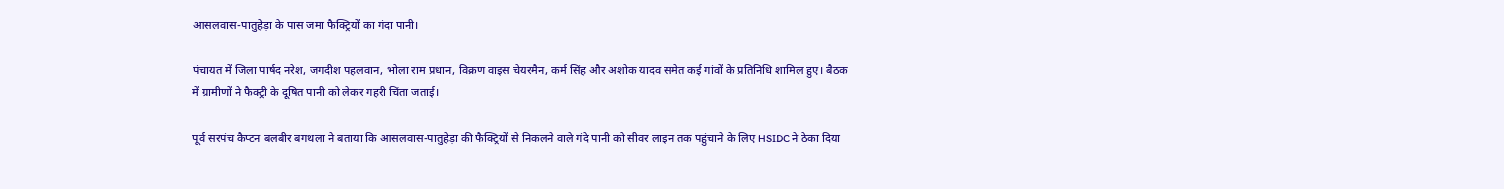आसलवास-पातुहेड़ा के पास जमा फैक्ट्रियों का गंदा पानी।

पंचायत में जिला पार्षद नरेश, जगदीश पहलवान, भोला राम प्रधान, विक्रण वाइस चेयरमैन, कर्म सिंह और अशोक यादव समेत कई गांवों के प्रतिनिधि शामिल हुए। बैठक में ग्रामीणों ने फैक्ट्री के दूषित पानी को लेकर गहरी चिंता जताई।

पूर्व सरपंच कैप्टन बलबीर बगथला ने बताया कि आसलवास-पातुहेड़ा की फैक्ट्रियों से निकलने वाले गंदे पानी को सीवर लाइन तक पहुंचाने के लिए HSIDC ने ठेका दिया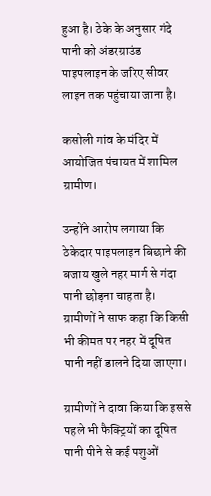हुआ है। ठेके के अनुसार गंदे पानी को अंडरग्राउंड पाइपलाइन के जरिए सीवर लाइन तक पहुंचाया जाना है।

कसोली गांव के मंदिर में आयोजित पंचायत में शामिल ग्रामीण।

उन्होंने आरोप लगाया कि ठेकेदार पाइपलाइन बिछाने की बजाय खुले नहर मार्ग से गंदा पानी छोड़ना चाहता है। ग्रामीणों ने साफ कहा कि किसी भी कीमत पर नहर में दूषित पानी नहीं डालने दिया जाएगा।

ग्रामीणों ने दावा किया कि इससे पहले भी फैक्ट्रियों का दूषित पानी पीने से कई पशुओं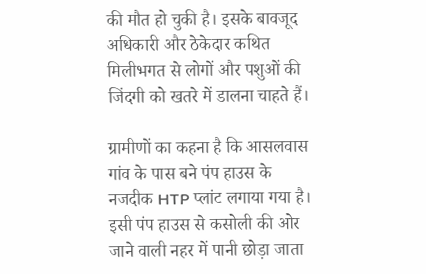की मौत हो चुकी है। इसके बावजूद अधिकारी और ठेकेदार कथित मिलीभगत से लोगों और पशुओं की जिंदगी को खतरे में डालना चाहते हैं।

ग्रामीणों का कहना है कि आसलवास गांव के पास बने पंप हाउस के नजदीक HTP प्लांट लगाया गया है। इसी पंप हाउस से कसोली की ओर जाने वाली नहर में पानी छोड़ा जाता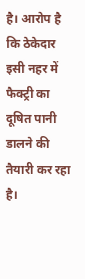है। आरोप है कि ठेकेदार इसी नहर में फैक्ट्री का दूषित पानी डालने की तैयारी कर रहा है।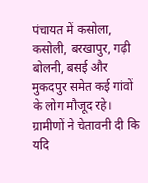पंचायत में कसोला, कसोली, बरखापुर, गढ़ी बोलनी, बसई और मुकदपुर समेत कई गांवों के लोग मौजूद रहे। ग्रामीणों ने चेतावनी दी कि यदि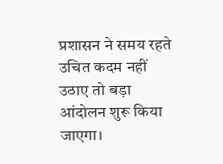प्रशासन ने समय रहते उचित कदम नहीं उठाए तो बड़ा आंदोलन शुरू किया जाएगा।